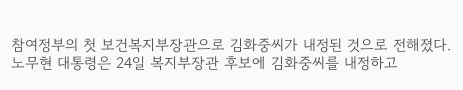참여정부의 첫 보건복지부장관으로 김화중씨가 내정된 것으로 전해졌다.
노무현 대통령은 24일 복지부장관 후보에 김화중씨를 내정하고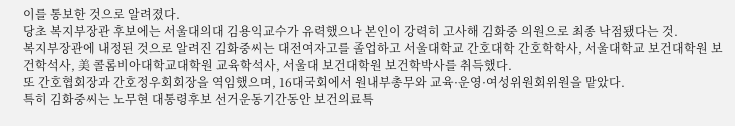이를 통보한 것으로 알려졌다.
당초 복지부장관 후보에는 서울대의대 김용익교수가 유력했으나 본인이 강력히 고사해 김화중 의원으로 최종 낙점됐다는 것.
복지부장관에 내정된 것으로 알려진 김화중씨는 대전여자고를 졸업하고 서울대학교 간호대학 간호학학사, 서울대학교 보건대학원 보건학석사, 美 콜롬비아대학교대학원 교육학석사, 서울대 보건대학원 보건학박사를 취득했다.
또 간호협회장과 간호정우회회장을 역임했으며, 16대국회에서 원내부총무와 교육·운영·여성위원회위원을 맡았다.
특히 김화중씨는 노무현 대통령후보 선거운동기간동안 보건의료특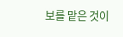보를 맡은 것이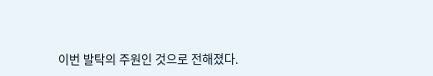이번 발탁의 주원인 것으로 전해졌다.